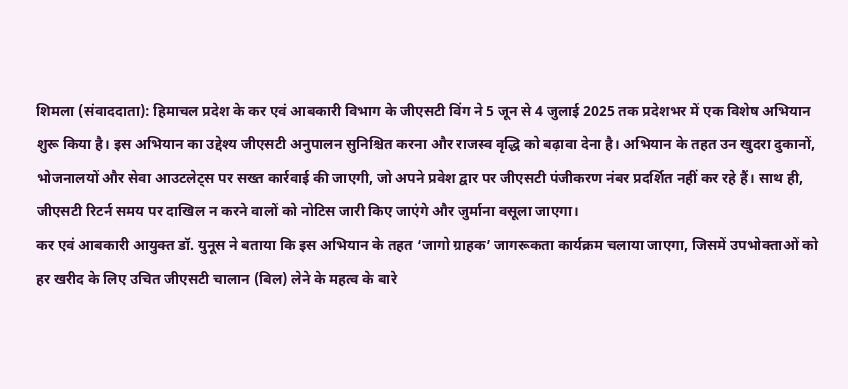शिमला (संवाददाता): हिमाचल प्रदेश के कर एवं आबकारी विभाग के जीएसटी विंग ने 5 जून से 4 जुलाई 2025 तक प्रदेशभर में एक विशेष अभियान शुरू किया है। इस अभियान का उद्देश्य जीएसटी अनुपालन सुनिश्चित करना और राजस्व वृद्धि को बढ़ावा देना है। अभियान के तहत उन खुदरा दुकानों, भोजनालयों और सेवा आउटलेट्स पर सख्त कार्रवाई की जाएगी, जो अपने प्रवेश द्वार पर जीएसटी पंजीकरण नंबर प्रदर्शित नहीं कर रहे हैं। साथ ही, जीएसटी रिटर्न समय पर दाखिल न करने वालों को नोटिस जारी किए जाएंगे और जुर्माना वसूला जाएगा।
कर एवं आबकारी आयुक्त डॉ. युनूस ने बताया कि इस अभियान के तहत ‘जागो ग्राहक’ जागरूकता कार्यक्रम चलाया जाएगा, जिसमें उपभोक्ताओं को हर खरीद के लिए उचित जीएसटी चालान (बिल) लेने के महत्व के बारे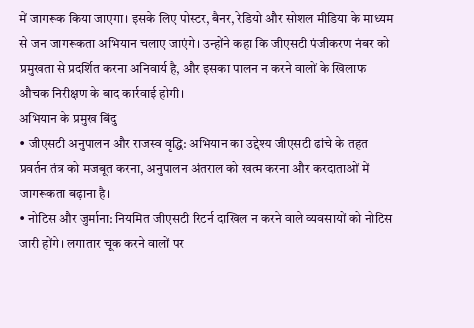में जागरूक किया जाएगा। इसके लिए पोस्टर, बैनर, रेडियो और सोशल मीडिया के माध्यम से जन जागरूकता अभियान चलाए जाएंगे। उन्होंने कहा कि जीएसटी पंजीकरण नंबर को प्रमुखता से प्रदर्शित करना अनिवार्य है, और इसका पालन न करने वालों के खिलाफ औचक निरीक्षण के बाद कार्रवाई होगी।
अभियान के प्रमुख बिंदु
• जीएसटी अनुपालन और राजस्व वृद्धि: अभियान का उद्देश्य जीएसटी ढांचे के तहत प्रवर्तन तंत्र को मजबूत करना, अनुपालन अंतराल को खत्म करना और करदाताओं में जागरूकता बढ़ाना है।
• नोटिस और जुर्माना: नियमित जीएसटी रिटर्न दाखिल न करने वाले व्यवसायों को नोटिस जारी होंगे। लगातार चूक करने वालों पर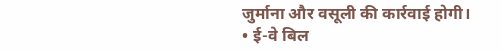जुर्माना और वसूली की कार्रवाई होगी।
• ई-वे बिल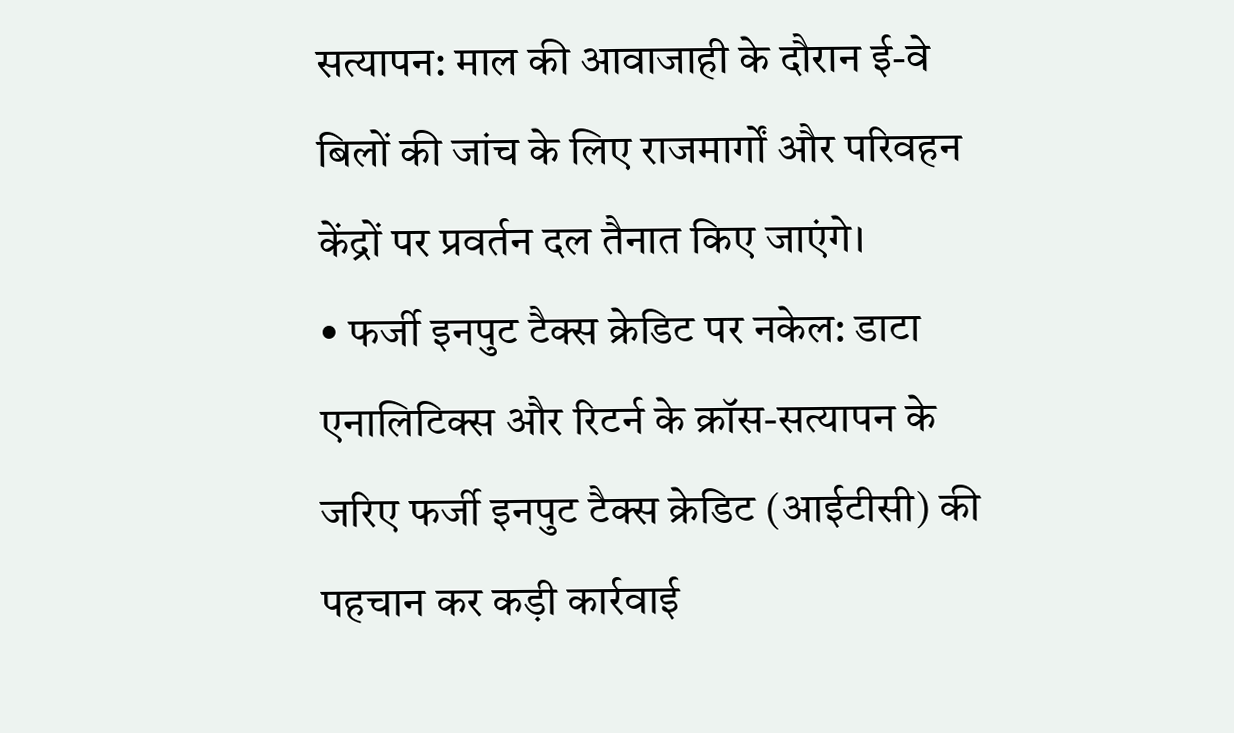सत्यापन: माल की आवाजाही के दौरान ई-वे बिलों की जांच के लिए राजमार्गों और परिवहन केंद्रों पर प्रवर्तन दल तैनात किए जाएंगे।
• फर्जी इनपुट टैक्स क्रेडिट पर नकेल: डाटा एनालिटिक्स और रिटर्न के क्रॉस-सत्यापन के जरिए फर्जी इनपुट टैक्स क्रेडिट (आईटीसी) की पहचान कर कड़ी कार्रवाई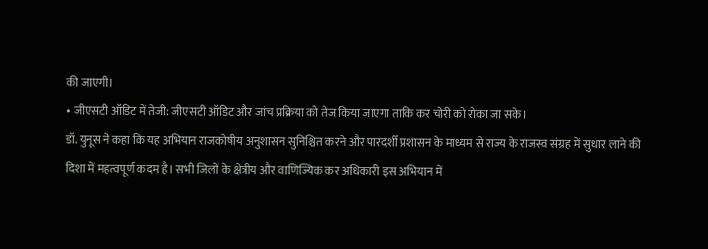की जाएगी।
• जीएसटी ऑडिट में तेजी: जीएसटी ऑडिट और जांच प्रक्रिया को तेज किया जाएगा ताकि कर चोरी को रोका जा सके।
डॉ. युनूस ने कहा कि यह अभियान राजकोषीय अनुशासन सुनिश्चित करने और पारदर्शी प्रशासन के माध्यम से राज्य के राजस्व संग्रह में सुधार लाने की दिशा में महत्वपूर्ण कदम है। सभी जिलों के क्षेत्रीय और वाणिज्यिक कर अधिकारी इस अभियान में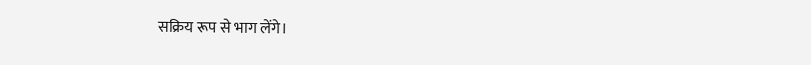सक्रिय रूप से भाग लेंगे।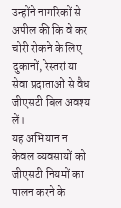उन्होंने नागरिकों से अपील की कि वे कर चोरी रोकने के लिए दुकानों, रेस्तरां या सेवा प्रदाताओं से वैध जीएसटी बिल अवश्य लें।
यह अभियान न केवल व्यवसायों को जीएसटी नियमों का पालन करने के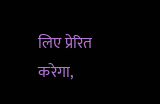लिए प्रेरित करेगा,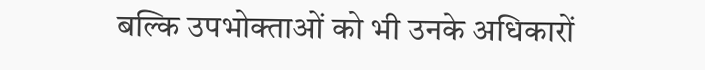बल्कि उपभोक्ताओं को भी उनके अधिकारों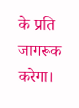के प्रति जागरूक करेगा।